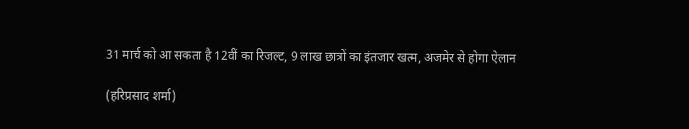31 मार्च को आ सकता है 12वीं का रिजल्ट, 9 लाख छात्रों का इंतजार खत्म, अजमेर से होगा ऐलान

(हरिप्रसाद शर्मा)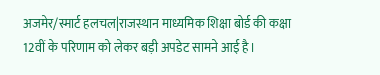अजमेर/स्मार्ट हलचल|राजस्थान माध्यमिक शिक्षा बोर्ड की कक्षा 12वीं के परिणाम को लेकर बड़ी अपडेट सामने आई है।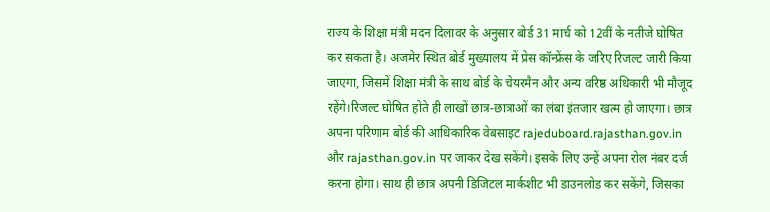राज्य के शिक्षा मंत्री मदन दिलावर के अनुसार बोर्ड 31 मार्च को 12वीं के नतीजे घोषित कर सकता है। अजमेर स्थित बोर्ड मुख्यालय में प्रेस कॉन्फ्रेंस के जरिए रिजल्ट जारी किया जाएगा, जिसमें शिक्षा मंत्री के साथ बोर्ड के चेयरमैन और अन्य वरिष्ठ अधिकारी भी मौजूद रहेंगे।रिजल्ट घोषित होते ही लाखों छात्र-छात्राओं का लंबा इंतजार खत्म हो जाएगा। छात्र अपना परिणाम बोर्ड की आधिकारिक वेबसाइट rajeduboard.rajasthan.gov.in और rajasthan.gov.in पर जाकर देख सकेंगे। इसके लिए उन्हें अपना रोल नंबर दर्ज करना होगा। साथ ही छात्र अपनी डिजिटल मार्कशीट भी डाउनलोड कर सकेंगे, जिसका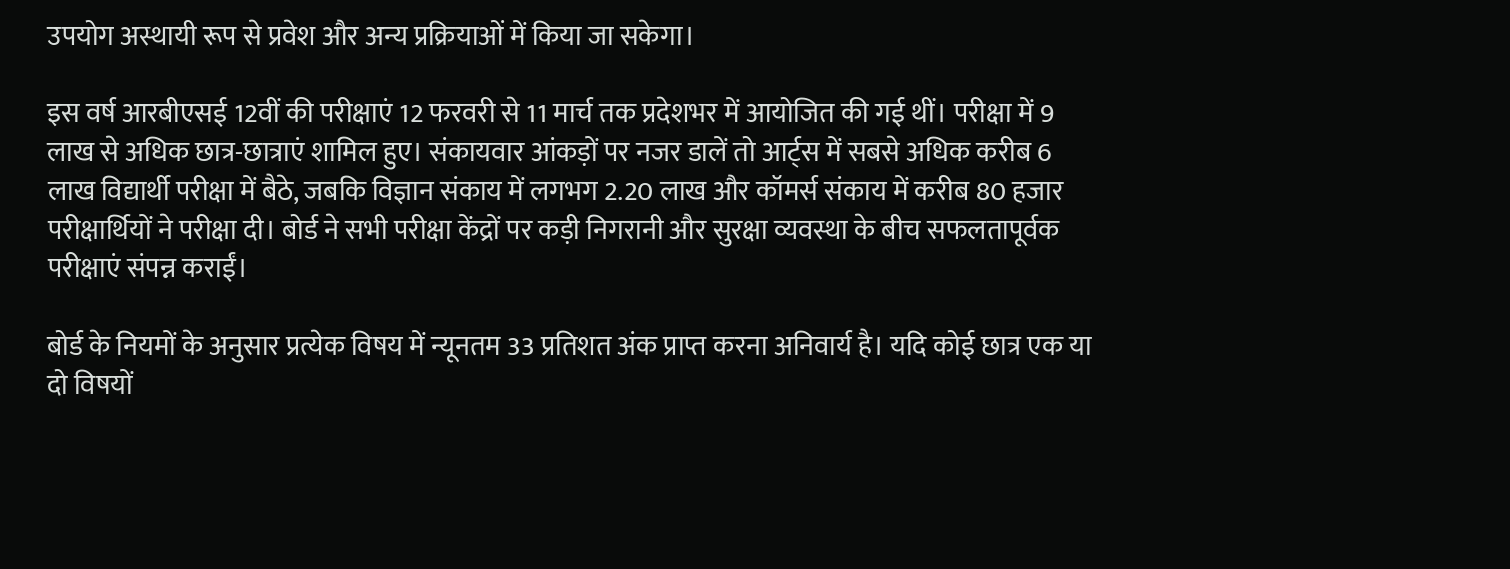उपयोग अस्थायी रूप से प्रवेश और अन्य प्रक्रियाओं में किया जा सकेगा।

इस वर्ष आरबीएसई 12वीं की परीक्षाएं 12 फरवरी से 11 मार्च तक प्रदेशभर में आयोजित की गई थीं। परीक्षा में 9 लाख से अधिक छात्र-छात्राएं शामिल हुए। संकायवार आंकड़ों पर नजर डालें तो आर्ट्स में सबसे अधिक करीब 6 लाख विद्यार्थी परीक्षा में बैठे, जबकि विज्ञान संकाय में लगभग 2.20 लाख और कॉमर्स संकाय में करीब 80 हजार परीक्षार्थियों ने परीक्षा दी। बोर्ड ने सभी परीक्षा केंद्रों पर कड़ी निगरानी और सुरक्षा व्यवस्था के बीच सफलतापूर्वक परीक्षाएं संपन्न कराईं।

बोर्ड के नियमों के अनुसार प्रत्येक विषय में न्यूनतम 33 प्रतिशत अंक प्राप्त करना अनिवार्य है। यदि कोई छात्र एक या दो विषयों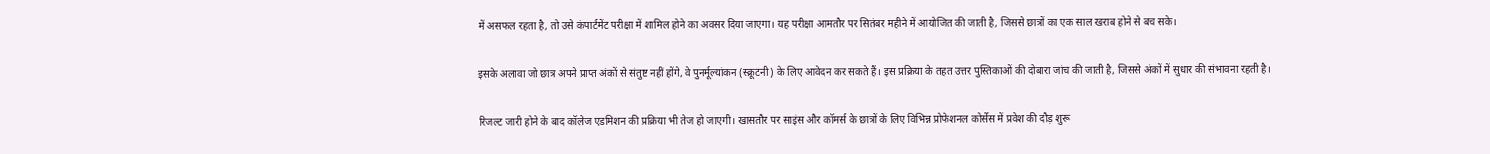में असफल रहता है, तो उसे कंपार्टमेंट परीक्षा में शामिल होने का अवसर दिया जाएगा। यह परीक्षा आमतौर पर सितंबर महीने में आयोजित की जाती है, जिससे छात्रों का एक साल खराब होने से बच सके।

इसके अलावा जो छात्र अपने प्राप्त अंकों से संतुष्ट नहीं होंगे, वे पुनर्मूल्यांकन (स्क्रूटनी) के लिए आवेदन कर सकते हैं। इस प्रक्रिया के तहत उत्तर पुस्तिकाओं की दोबारा जांच की जाती है, जिससे अंकों में सुधार की संभावना रहती है।

रिजल्ट जारी होने के बाद कॉलेज एडमिशन की प्रक्रिया भी तेज हो जाएगी। खासतौर पर साइंस और कॉमर्स के छात्रों के लिए विभिन्न प्रोफेशनल कोर्सेस में प्रवेश की दौड़ शुरू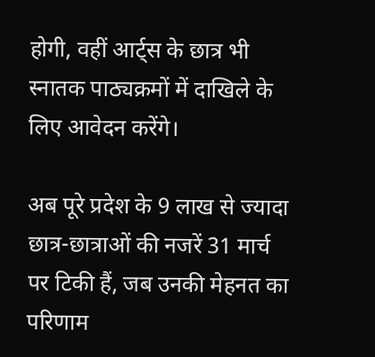होगी, वहीं आर्ट्स के छात्र भी स्नातक पाठ्यक्रमों में दाखिले के लिए आवेदन करेंगे।

अब पूरे प्रदेश के 9 लाख से ज्यादा छात्र-छात्राओं की नजरें 31 मार्च पर टिकी हैं, जब उनकी मेहनत का परिणाम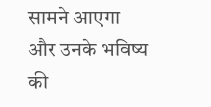सामने आएगा और उनके भविष्य की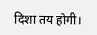दिशा तय होगी।